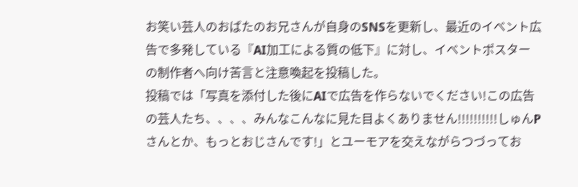お笑い芸人のおばたのお兄さんが自身のSNSを更新し、最近のイベント広告で多発している『AI加工による質の低下』に対し、イベントポスターの制作者へ向け苦言と注意喚起を投稿した。
投稿では「写真を添付した後にAIで広告を作らないでください!この広告の芸人たち、、、、みんなこんなに見た目よくありません!!!!!!!!!!しゅんPさんとか、もっとおじさんです!」とユーモアを交えながらつづってお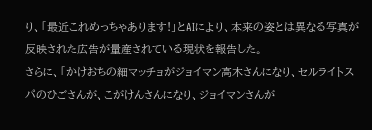り、「最近これめっちゃあります!」とAIにより、本来の姿とは異なる写真が反映された広告が量産されている現状を報告した。
さらに、「かけおちの細マッチョがジョイマン高木さんになり、セルライトスパのひごさんが、こがけんさんになり、ジョイマンさんが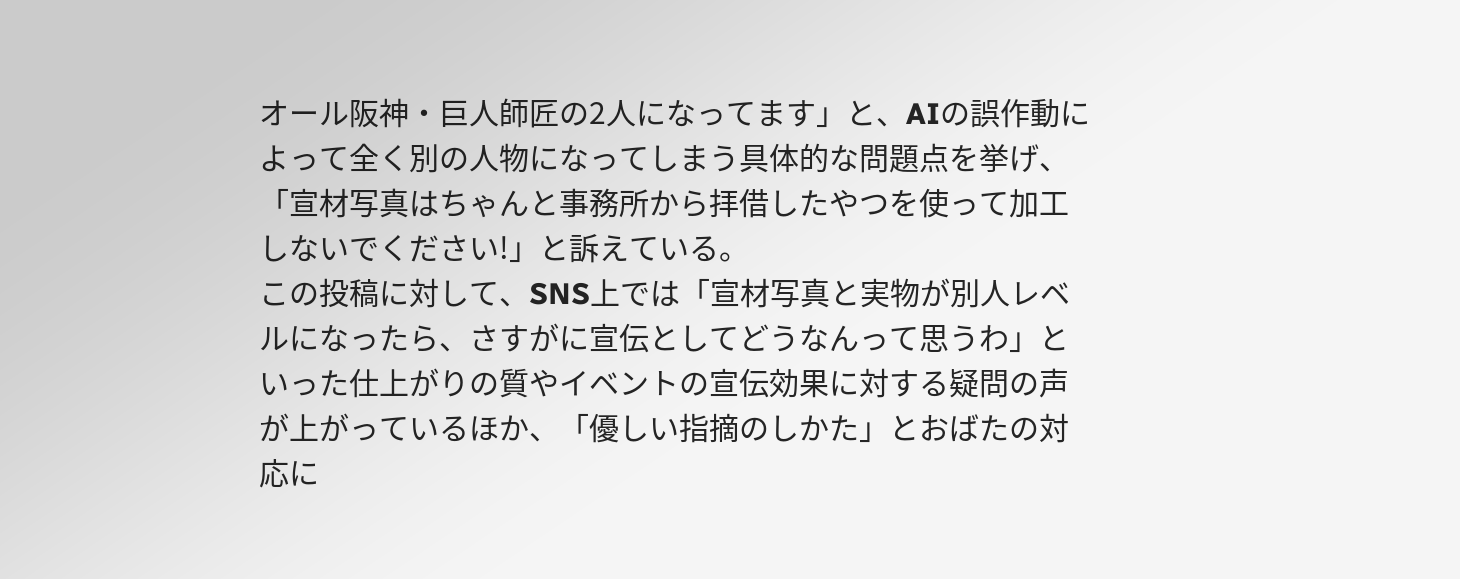オール阪神・巨人師匠の2人になってます」と、AIの誤作動によって全く別の人物になってしまう具体的な問題点を挙げ、「宣材写真はちゃんと事務所から拝借したやつを使って加工しないでください!」と訴えている。
この投稿に対して、SNS上では「宣材写真と実物が別人レベルになったら、さすがに宣伝としてどうなんって思うわ」といった仕上がりの質やイベントの宣伝効果に対する疑問の声が上がっているほか、「優しい指摘のしかた」とおばたの対応に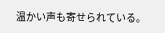温かい声も寄せられている。